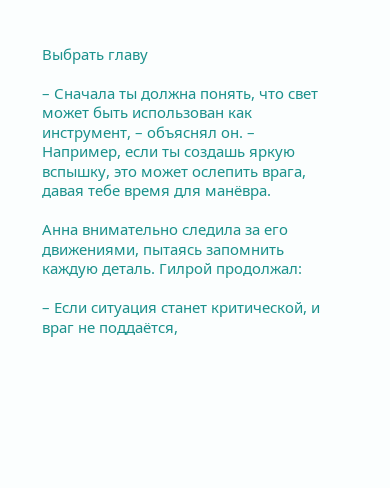Выбрать главу

– Сначала ты должна понять, что свет может быть использован как инструмент, – объяснял он. – Например, если ты создашь яркую вспышку, это может ослепить врага, давая тебе время для манёвра.

Анна внимательно следила за его движениями, пытаясь запомнить каждую деталь. Гилрой продолжал:

– Если ситуация станет критической, и враг не поддаётся,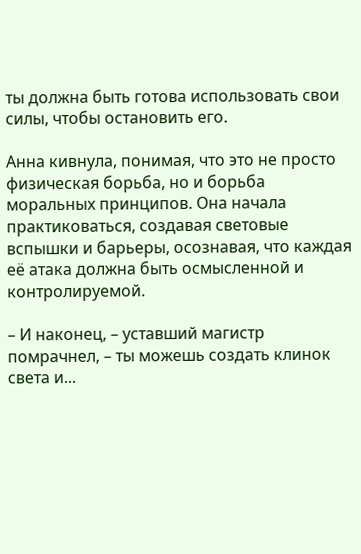ты должна быть готова использовать свои силы, чтобы остановить его.

Анна кивнула, понимая, что это не просто физическая борьба, но и борьба моральных принципов. Она начала практиковаться, создавая световые вспышки и барьеры, осознавая, что каждая её атака должна быть осмысленной и контролируемой.

– И наконец, – уставший магистр помрачнел, – ты можешь создать клинок света и...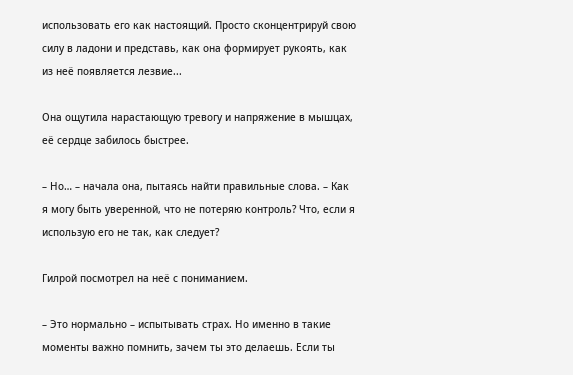использовать его как настоящий. Просто сконцентрируй свою силу в ладони и представь, как она формирует рукоять, как из неё появляется лезвие...

Она ощутила нарастающую тревогу и напряжение в мышцах, её сердце забилось быстрее.

– Но… – начала она, пытаясь найти правильные слова. – Как я могу быть уверенной, что не потеряю контроль? Что, если я использую его не так, как следует?

Гилрой посмотрел на неё с пониманием.

– Это нормально – испытывать страх. Но именно в такие моменты важно помнить, зачем ты это делаешь. Если ты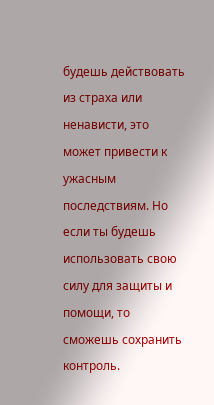будешь действовать из страха или ненависти, это может привести к ужасным последствиям. Но если ты будешь использовать свою силу для защиты и помощи, то сможешь сохранить контроль.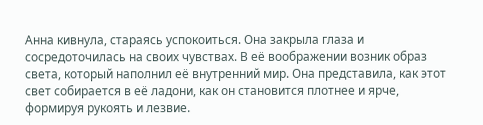Анна кивнула, стараясь успокоиться. Она закрыла глаза и сосредоточилась на своих чувствах. В её воображении возник образ света, который наполнил её внутренний мир. Она представила, как этот свет собирается в её ладони, как он становится плотнее и ярче, формируя рукоять и лезвие.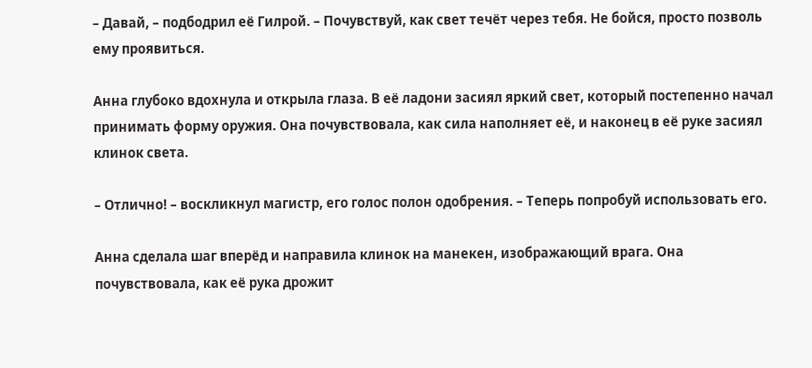– Давай, – подбодрил её Гилрой. – Почувствуй, как свет течёт через тебя. Не бойся, просто позволь ему проявиться.

Анна глубоко вдохнула и открыла глаза. В её ладони засиял яркий свет, который постепенно начал принимать форму оружия. Она почувствовала, как сила наполняет её, и наконец в её руке засиял клинок света.

– Отлично! – воскликнул магистр, его голос полон одобрения. – Теперь попробуй использовать его.

Анна сделала шаг вперёд и направила клинок на манекен, изображающий врага. Она почувствовала, как её рука дрожит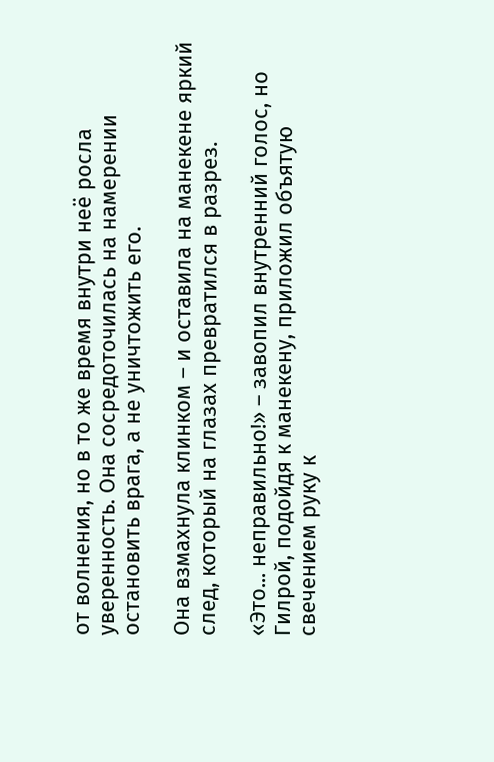от волнения, но в то же время внутри неё росла уверенность. Она сосредоточилась на намерении остановить врага, а не уничтожить его.

Она взмахнула клинком – и оставила на манекене яркий след, который на глазах превратился в разрез.

«Это... неправильно!» – завопил внутренний голос, но Гилрой, подойдя к манекену, приложил объятую свечением руку к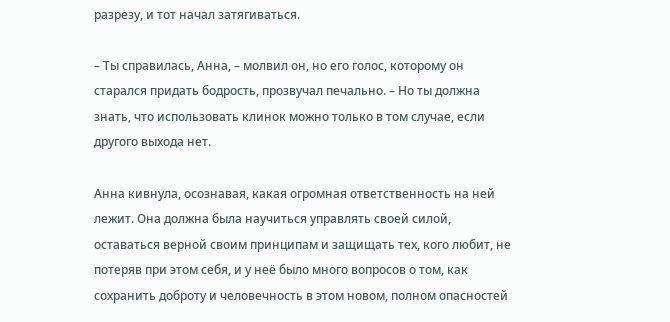разрезу, и тот начал затягиваться.

– Ты справилась, Анна, – молвил он, но его голос, которому он старался придать бодрость, прозвучал печально. – Но ты должна знать, что использовать клинок можно только в том случае, если другого выхода нет.

Анна кивнула, осознавая, какая огромная ответственность на ней лежит. Она должна была научиться управлять своей силой, оставаться верной своим принципам и защищать тех, кого любит, не потеряв при этом себя, и у неё было много вопросов о том, как сохранить доброту и человечность в этом новом, полном опасностей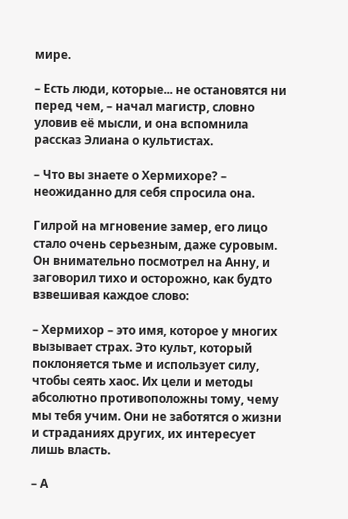мире.

– Есть люди, которые... не остановятся ни перед чем, – начал магистр, словно уловив её мысли, и она вспомнила рассказ Элиана о культистах.

– Что вы знаете о Хермихоре? – неожиданно для себя спросила она.

Гилрой на мгновение замер, его лицо стало очень серьезным, даже суровым. Он внимательно посмотрел на Анну, и заговорил тихо и осторожно, как будто взвешивая каждое слово:

– Хермихор – это имя, которое у многих вызывает страх. Это культ, который поклоняется тьме и использует силу, чтобы сеять хаос. Их цели и методы абсолютно противоположны тому, чему мы тебя учим. Они не заботятся о жизни и страданиях других, их интересует лишь власть.

– А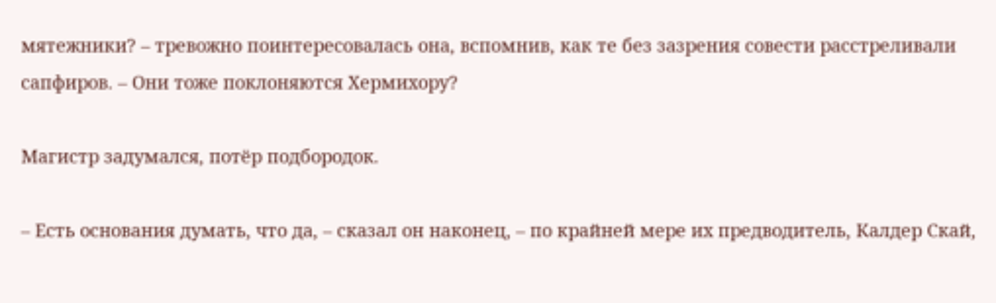мятежники? – тревожно поинтересовалась она, вспомнив, как те без зазрения совести расстреливали сапфиров. – Они тоже поклоняются Хермихору?

Магистр задумался, потёр подбородок.

– Есть основания думать, что да, – сказал он наконец, – по крайней мере их предводитель, Калдер Скай,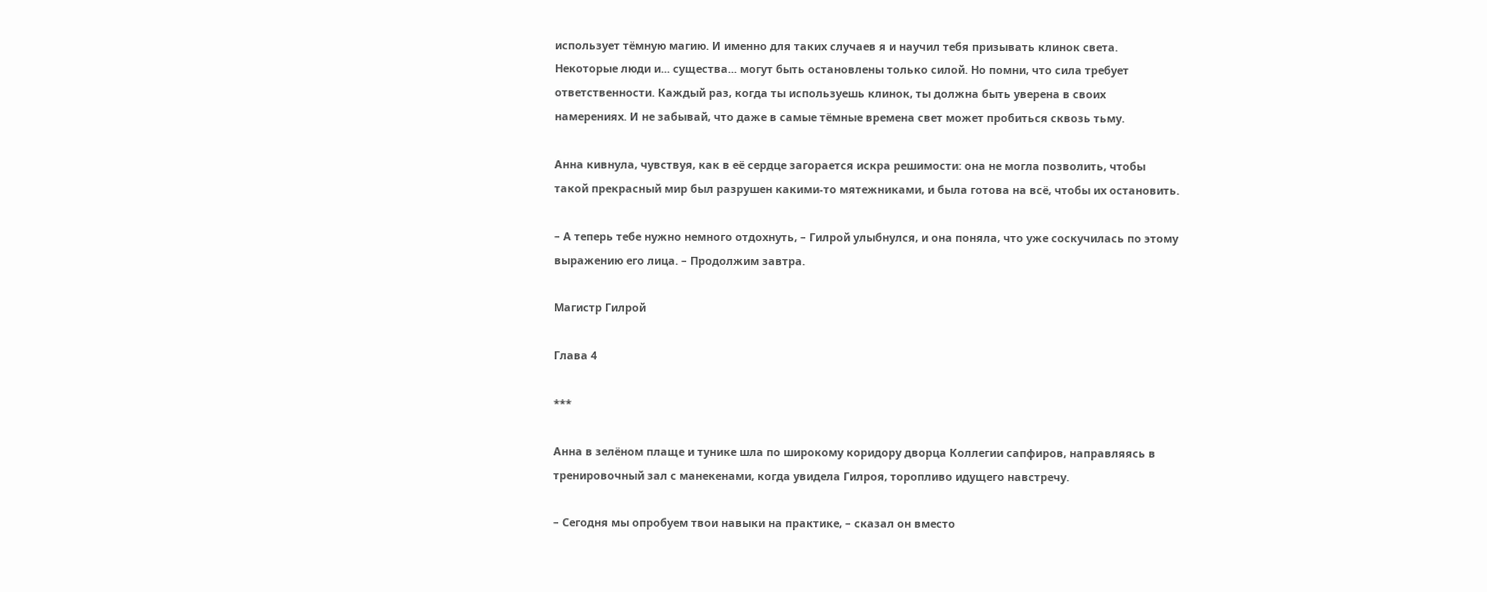использует тёмную магию. И именно для таких случаев я и научил тебя призывать клинок света. Некоторые люди и... существа... могут быть остановлены только силой. Но помни, что сила требует ответственности. Каждый раз, когда ты используешь клинок, ты должна быть уверена в своих намерениях. И не забывай, что даже в самые тёмные времена свет может пробиться сквозь тьму.

Анна кивнула, чувствуя, как в её сердце загорается искра решимости: она не могла позволить, чтобы такой прекрасный мир был разрушен какими-то мятежниками, и была готова на всё, чтобы их остановить.

– А теперь тебе нужно немного отдохнуть, – Гилрой улыбнулся, и она поняла, что уже соскучилась по этому выражению его лица. – Продолжим завтра.

Магистр Гилрой

Глава 4

***

Анна в зелёном плаще и тунике шла по широкому коридору дворца Коллегии сапфиров, направляясь в тренировочный зал с манекенами, когда увидела Гилроя, торопливо идущего навстречу.

– Сегодня мы опробуем твои навыки на практике, – сказал он вместо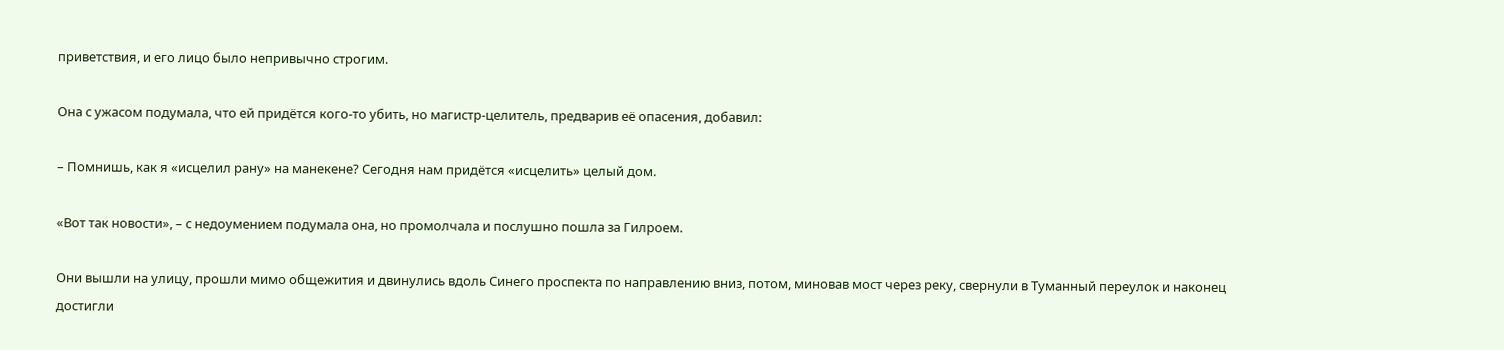приветствия, и его лицо было непривычно строгим.

Она с ужасом подумала, что ей придётся кого-то убить, но магистр-целитель, предварив её опасения, добавил:

– Помнишь, как я «исцелил рану» на манекене? Сегодня нам придётся «исцелить» целый дом.

«Вот так новости», – с недоумением подумала она, но промолчала и послушно пошла за Гилроем.

Они вышли на улицу, прошли мимо общежития и двинулись вдоль Синего проспекта по направлению вниз, потом, миновав мост через реку, свернули в Туманный переулок и наконец достигли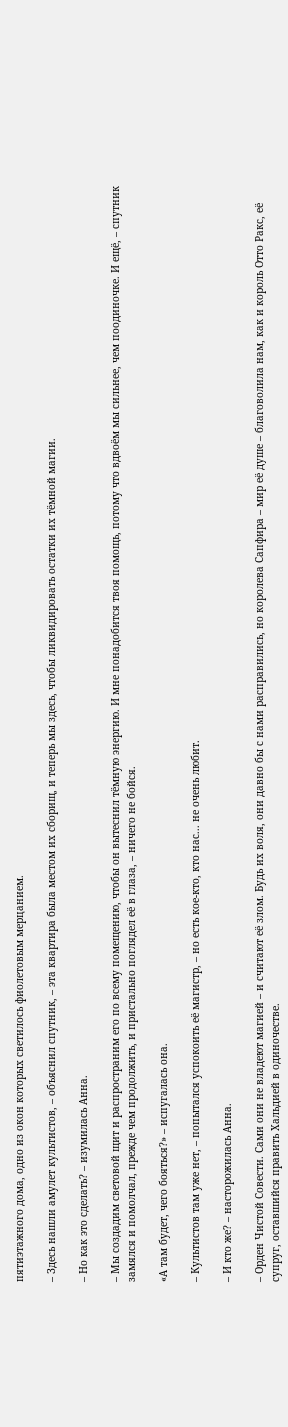пятиэтажного дома, одно из окон которых светилось фиолетовым мерцанием.

– Здесь нашли амулет культистов, – объяснил спутник, – эта квартира была местом их сборищ, и теперь мы здесь, чтобы ликвидировать остатки их тёмной магии.

– Но как это сделать? – изумилась Анна.

– Мы создадим световой щит и распространим его по всему помещению, чтобы он вытеснил тёмную энергию. И мне понадобится твоя помощь, потому что вдвоём мы сильнее, чем поодиночке. И ещё, – спутник замялся и помолчал, прежде чем продолжить, и пристально поглядел её в глаза, – ничего не бойся.

«А там будет, чего бояться?» – испугалась она.

– Культистов там уже нет, – попытался успокоить её магистр, – но есть кое-кто, кто нас... не очень любит.

– И кто же? – насторожилась Анна.

– Орден Чистой Совести. Сами они не владеют магией – и считают её злом. Будь их воля, они давно бы с нами расправились, но королева Сапфира – мир её душе – благоволила нам, как и король Отто Ракс, её супруг, оставшийся править Хальдией в одиночестве.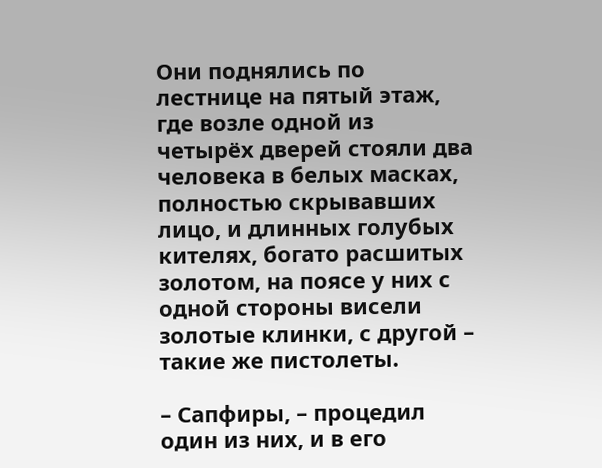Они поднялись по лестнице на пятый этаж, где возле одной из четырёх дверей стояли два человека в белых масках, полностью скрывавших лицо, и длинных голубых кителях, богато расшитых золотом, на поясе у них с одной стороны висели золотые клинки, с другой – такие же пистолеты.

– Сапфиры, – процедил один из них, и в его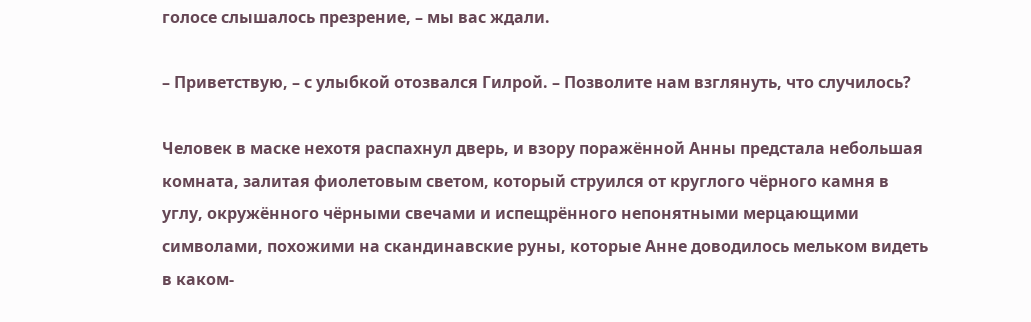голосе слышалось презрение, – мы вас ждали.

– Приветствую, – с улыбкой отозвался Гилрой. – Позволите нам взглянуть, что случилось?

Человек в маске нехотя распахнул дверь, и взору поражённой Анны предстала небольшая комната, залитая фиолетовым светом, который струился от круглого чёрного камня в углу, окружённого чёрными свечами и испещрённого непонятными мерцающими символами, похожими на скандинавские руны, которые Анне доводилось мельком видеть в каком-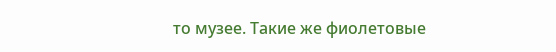то музее. Такие же фиолетовые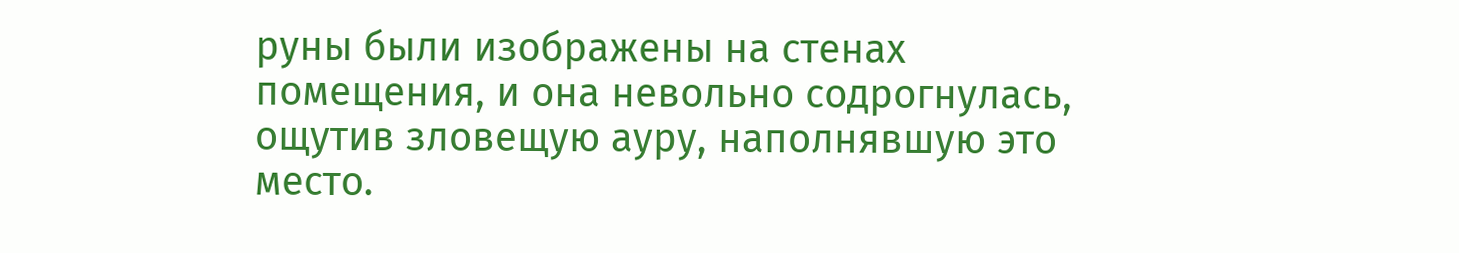руны были изображены на стенах помещения, и она невольно содрогнулась, ощутив зловещую ауру, наполнявшую это место.